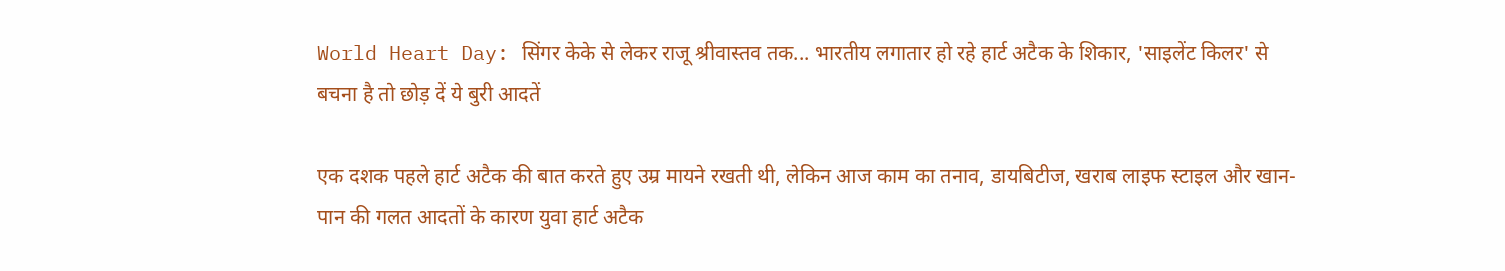World Heart Day: सिंगर केके से लेकर राजू श्रीवास्तव तक... भारतीय लगातार हो रहे हार्ट अटैक के शिकार, 'साइलेंट किलर' से बचना है तो छोड़ दें ये बुरी आदतें

एक दशक पहले हार्ट अटैक की बात करते हुए उम्र मायने रखती थी, लेकिन आज काम का तनाव, डायबिटीज, खराब लाइफ स्टाइल और खान-पान की गलत आदतों के कारण युवा हार्ट अटैक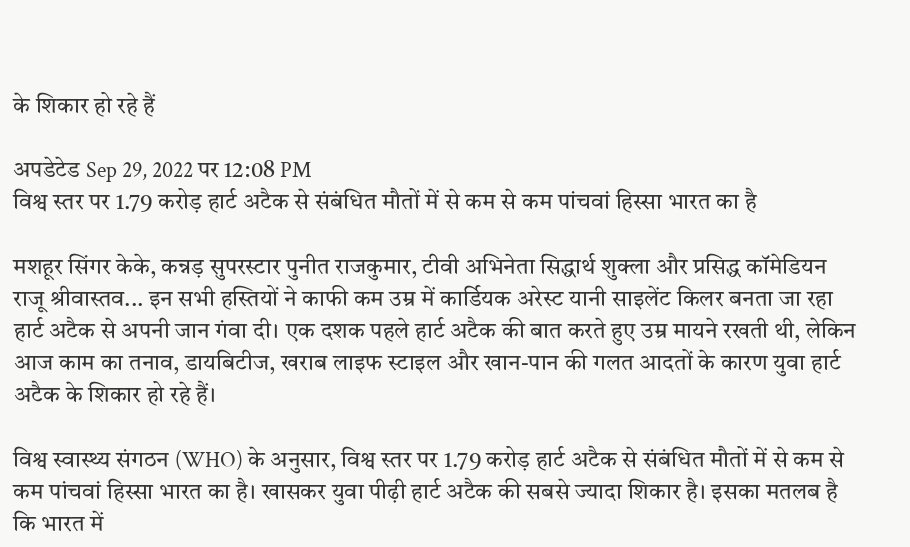के शिकार हो रहे हैं

अपडेटेड Sep 29, 2022 पर 12:08 PM
विश्व स्तर पर 1.79 करोड़ हार्ट अटैक से संबंधित मौतों में से कम से कम पांचवां हिस्सा भारत का है

मशहूर सिंगर केके, कन्नड़ सुपरस्टार पुनीत राजकुमार, टीवी अभिनेता सिद्धार्थ शुक्ला और प्रसिद्ध कॉमेडियन राजू श्रीवास्तव... इन सभी हस्तियों ने काफी कम उम्र में कार्डियक अरेस्ट यानी साइलेंट किलर बनता जा रहा हार्ट अटैक से अपनी जान गंवा दी। एक दशक पहले हार्ट अटैक की बात करते हुए उम्र मायने रखती थी, लेकिन आज काम का तनाव, डायबिटीज, खराब लाइफ स्टाइल और खान-पान की गलत आदतों के कारण युवा हार्ट अटैक के शिकार हो रहे हैं।

विश्व स्वास्थ्य संगठन (WHO) के अनुसार, विश्व स्तर पर 1.79 करोड़ हार्ट अटैक से संबंधित मौतों में से कम से कम पांचवां हिस्सा भारत का है। खासकर युवा पीढ़ी हार्ट अटैक की सबसे ज्यादा शिकार है। इसका मतलब है कि भारत में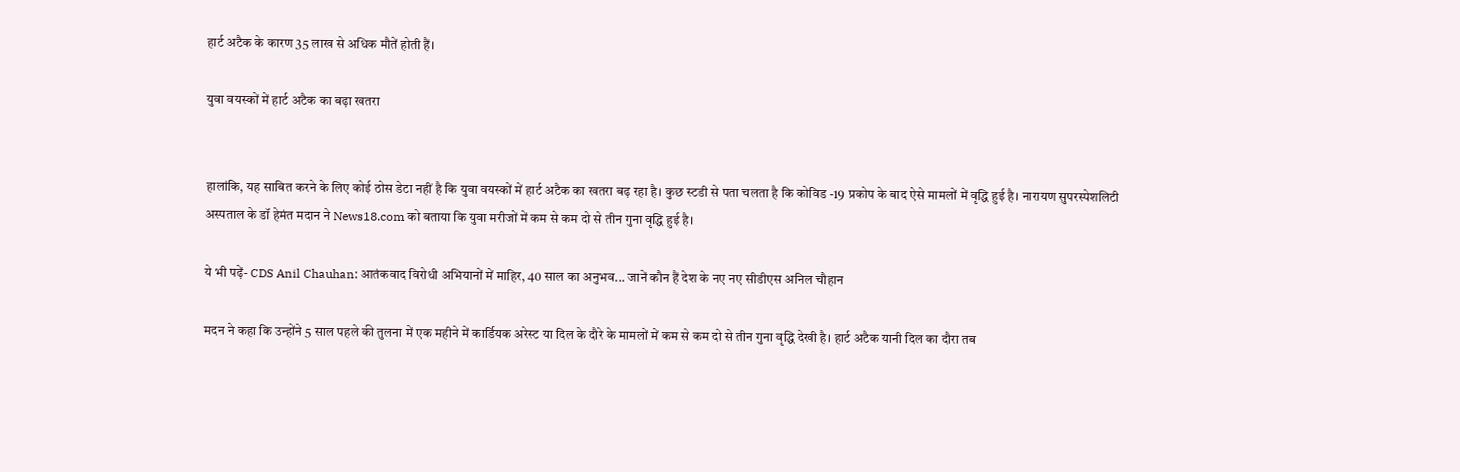हार्ट अटैक के कारण 35 लाख से अधिक मौतें होती हैं।

युवा वयस्कों में हार्ट अटैक का बढ़ा खतरा


हालांकि, यह साबित करने के लिए कोई ठोस डेटा नहीं है कि युवा वयस्कों में हार्ट अटैक का खतरा बढ़ रहा है। कुछ स्टडी से पता चलता है कि कोविड -19 प्रकोप के बाद ऐसे मामलों में वृद्धि हुई है। नारायण सुपरस्पेशलिटी अस्पताल के डॉ हेमंत मदान ने News18.com को बताया कि युवा मरीजों में कम से कम दो से तीन गुना वृद्धि हुई है।

ये भी पढ़ें- CDS Anil Chauhan: आतंकवाद विरोधी अभियानों में माहिर, 40 साल का अनुभव... जानें कौन हैं देश के नए नए सीडीएस अनिल चौहान

मदन ने कहा कि उन्होंने 5 साल पहले की तुलना में एक महीने में कार्डियक अरेस्ट या दिल के दौरे के मामलों में कम से कम दो से तीन गुना वृद्धि देखी है। हार्ट अटैक यानी दिल का दौरा तब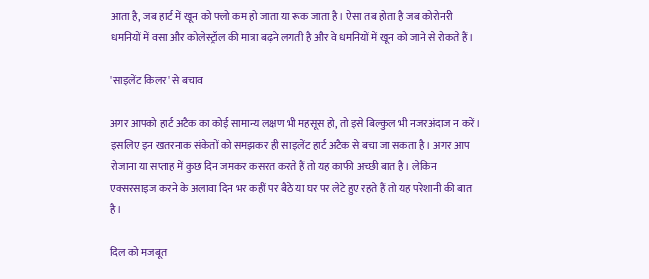आता है, जब हार्ट में खून को फ्लो कम हो जाता या रूक जाता है। ऐसा तब होता है जब कोरोनरी धमनियों में वसा और कोलेस्ट्रॉल की मात्रा बढ़ने लगती है और वे धमनियों में खून को जाने से रोकते हैं।

'साइलेंट किलर' से बचाव

अगर आपको हार्ट अटैक का कोई सामान्य लक्षण भी महसूस हो, तो इसे बिल्कुल भी नजरअंदाज न करें। इसलिए इन खतरनाक संकेतों को समझकर ही साइलेंट हार्ट अटैक से बचा जा सकता है। अगर आप रोजाना या सप्ताह में कुछ दिन जमकर कसरत करते हैं तो यह काफी अच्छी बात है। लेकिन एक्सरसाइज करने के अलावा दिन भर कहीं पर बैठे या घर पर लेटे हुए रहते हैं तो यह परेशानी की बात है।

दिल को मजबूत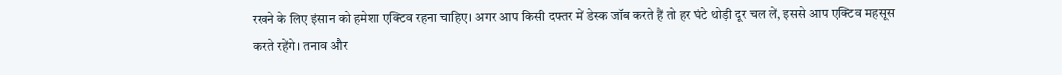रखने के लिए इंसान को हमेशा एक्टिव रहना चाहिए। अगर आप किसी दफ्तर में डेस्क जॉब करते हैं तो हर घंटे थोड़ी दूर चल लें, इससे आप एक्टिव महसूस करते रहेंगे। तनाव और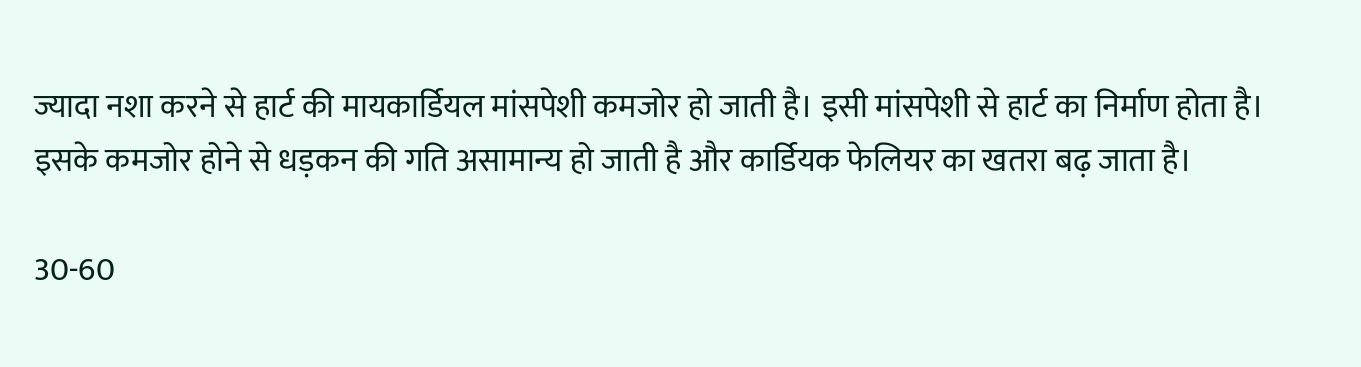ज्यादा नशा करने से हार्ट की मायकार्डियल मांसपेशी कमजोर हो जाती है। इसी मांसपेशी से हार्ट का निर्माण होता है। इसके कमजोर होने से धड़कन की गति असामान्य हो जाती है और कार्डियक फेलियर का खतरा बढ़ जाता है।

30-60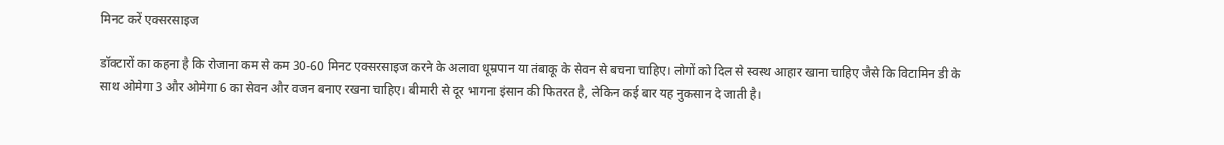मिनट करें एक्सरसाइज

डॉक्टारों का कहना है कि रोजाना कम से कम 30-60 मिनट एक्सरसाइज करने के अलावा धूम्रपान या तंबाकू के सेवन से बचना चाहिए। लोगों को दिल से स्वस्थ आहार खाना चाहिए जैसे कि विटामिन डी के साथ ओमेगा 3 और ओमेगा 6 का सेवन और वजन बनाए रखना चाहिए। बीमारी से दूर भागना इंसान की फितरत है, लेकिन कई बार यह नुकसान दे जाती है।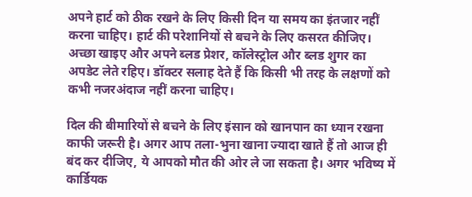अपने हार्ट को ठीक रखने के लिए किसी दिन या समय का इंतजार नहीं करना चाहिए। हार्ट की परेशानियों से बचने के लिए कसरत कीजिए। अच्छा खाइए और अपने ब्लड प्रेशर, कॉलेस्ट्रोल और ब्लड शुगर का अपडेट लेते रहिए। डॉक्टर सलाह देते हैं कि किसी भी तरह के लक्षणों को कभी नजरअंदाज नहीं करना चाहिए।

दिल की बीमारियों से बचने के लिए इंसान को खानपान का ध्यान रखना काफी जरूरी है। अगर आप तला-भुना खाना ज्यादा खाते हैं तो आज ही बंद कर दीजिए, ये आपको मौत की ओर ले जा सकता है। अगर भविष्य में कार्डियक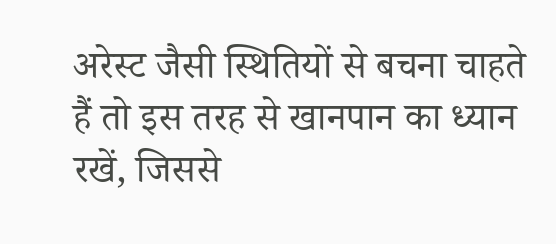अरेस्ट जैसी स्थितियों से बचना चाहते हैं तो इस तरह से खानपान का ध्यान रखें, जिससे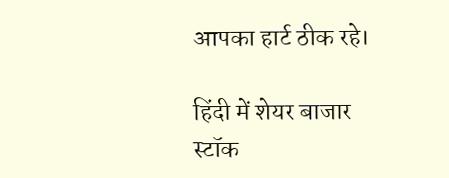आपका हार्ट ठीक रहे।

हिंदी में शेयर बाजार स्टॉक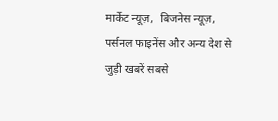मार्केट न्यूज़,  बिजनेस न्यूज़,  पर्सनल फाइनेंस और अन्य देश से जुड़ी खबरें सबसे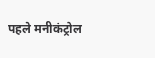पहले मनीकंट्रोल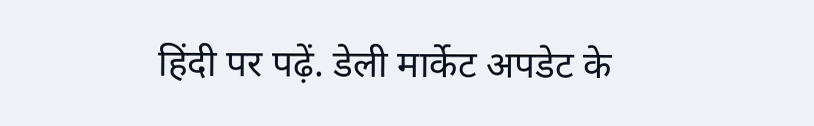हिंदी पर पढ़ें. डेली मार्केट अपडेट के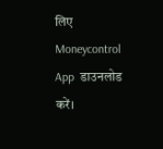लिए Moneycontrol App  डाउनलोड करें।